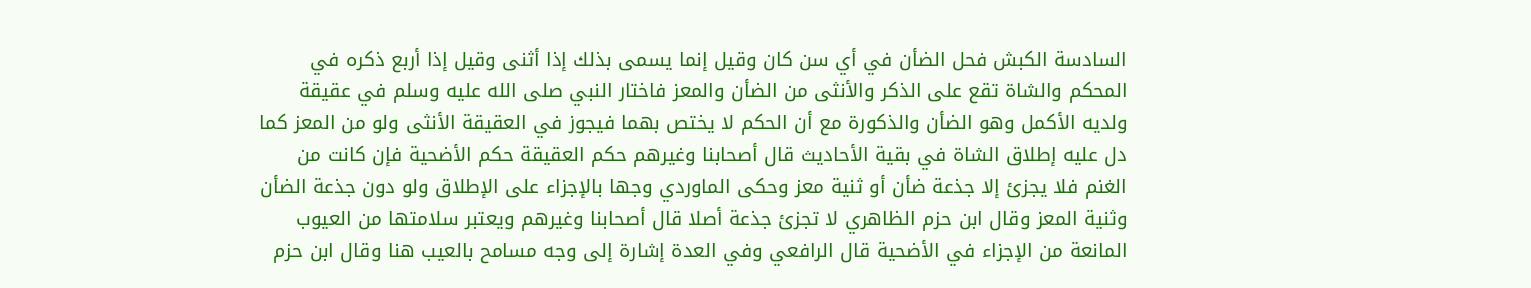السادسة الكبش فحل الضأن في أي سن كان وقيل إنما يسمى بذلك إذا أثنى وقيل إذا أربع ذكره في المحكم والشاة تقع على الذكر والأنثى من الضأن والمعز فاختار النبي صلى الله عليه وسلم في عقيقة ولديه الأكمل وهو الضأن والذكورة مع أن الحكم لا يختص بهما فيجوز في العقيقة الأنثى ولو من المعز كما دل عليه إطلاق الشاة في بقية الأحاديث قال أصحابنا وغيرهم حكم العقيقة حكم الأضحية فإن كانت من الغنم فلا يجزئ إلا جذعة ضأن أو ثنية معز وحكى الماوردي وجها بالإجزاء على الإطلاق ولو دون جذعة الضأن وثنية المعز وقال ابن حزم الظاهري لا تجزئ جذعة أصلا قال أصحابنا وغيرهم ويعتبر سلامتها من العيوب المانعة من الإجزاء في الأضحية قال الرافعي وفي العدة إشارة إلى وجه مسامح بالعيب هنا وقال ابن حزم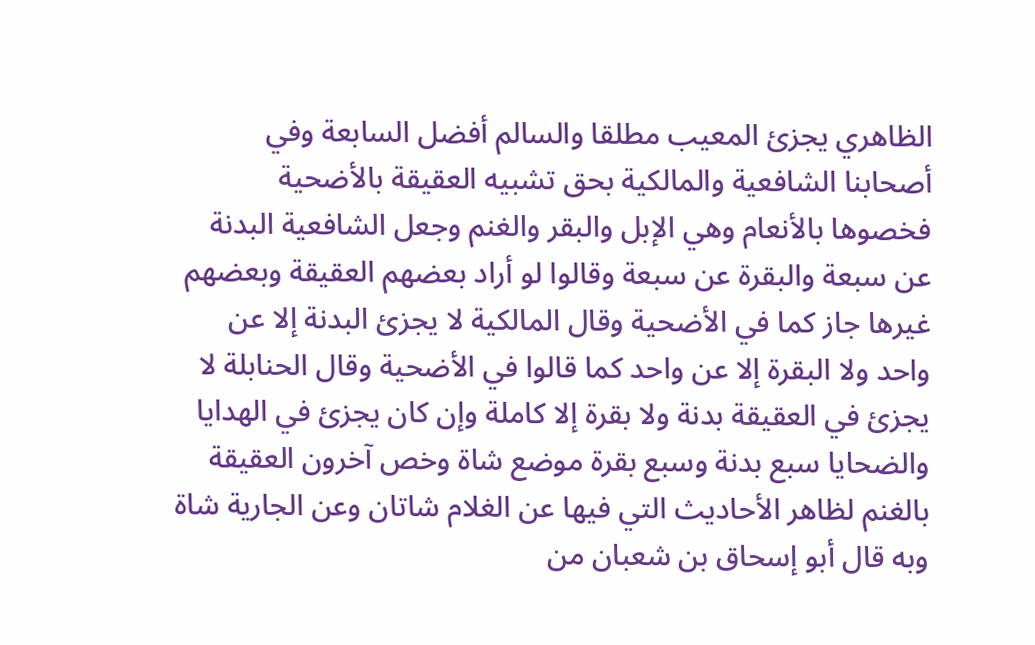الظاهري يجزئ المعيب مطلقا والسالم أفضل السابعة وفي أصحابنا الشافعية والمالكية بحق تشبيه العقيقة بالأضحية فخصوها بالأنعام وهي الإبل والبقر والغنم وجعل الشافعية البدنة عن سبعة والبقرة عن سبعة وقالوا لو أراد بعضهم العقيقة وبعضهم غيرها جاز كما في الأضحية وقال المالكية لا يجزئ البدنة إلا عن واحد ولا البقرة إلا عن واحد كما قالوا في الأضحية وقال الحنابلة لا يجزئ في العقيقة بدنة ولا بقرة إلا كاملة وإن كان يجزئ في الهدايا والضحايا سبع بدنة وسبع بقرة موضع شاة وخص آخرون العقيقة بالغنم لظاهر الأحاديث التي فيها عن الغلام شاتان وعن الجارية شاة وبه قال أبو إسحاق بن شعبان من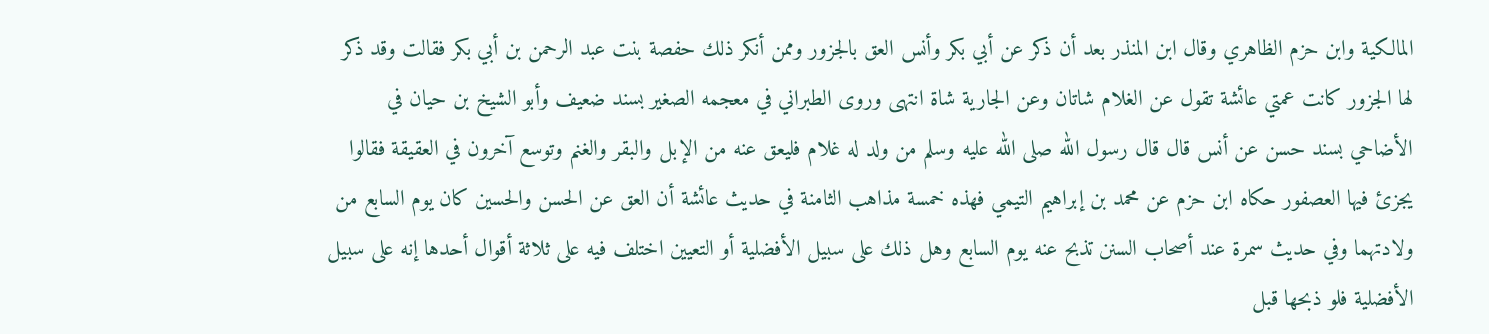المالكية وابن حزم الظاهري وقال ابن المنذر بعد أن ذكر عن أبي بكر وأنس العق بالجزور وممن أنكر ذلك حفصة بنت عبد الرحمن بن أبي بكر فقالت وقد ذكر لها الجزور كانت عمتي عائشة تقول عن الغلام شاتان وعن الجارية شاة انتهى وروى الطبراني في معجمه الصغير بسند ضعيف وأبو الشيخ بن حيان في الأضاحي بسند حسن عن أنس قال قال رسول الله صلى الله عليه وسلم من ولد له غلام فليعق عنه من الإبل والبقر والغنم وتوسع آخرون في العقيقة فقالوا يجزئ فيها العصفور حكاه ابن حزم عن محمد بن إبراهيم التيمي فهذه خمسة مذاهب الثامنة في حديث عائشة أن العق عن الحسن والحسين كان يوم السابع من ولادتهما وفي حديث سمرة عند أصحاب السنن تذبح عنه يوم السابع وهل ذلك على سبيل الأفضلية أو التعيين اختلف فيه على ثلاثة أقوال أحدها إنه على سبيل الأفضلية فلو ذبحها قبل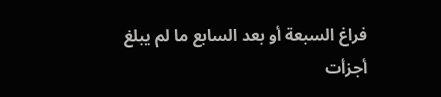فراغ السبعة أو بعد السابع ما لم يبلغ أجزأت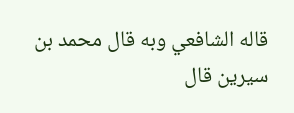قاله الشافعي وبه قال محمد بن سيرين قال